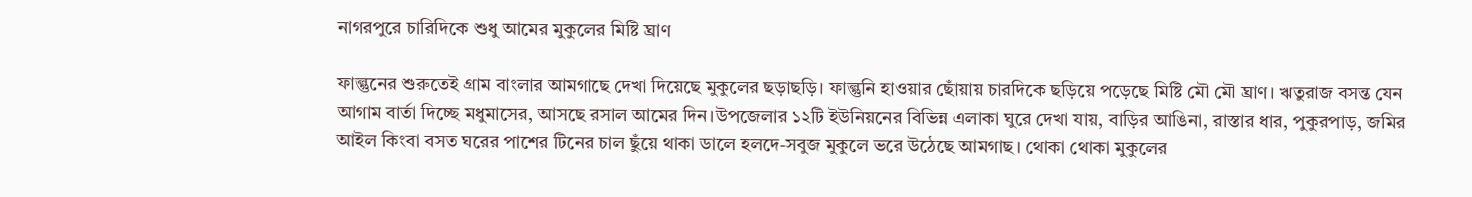নাগরপুরে চারিদিকে শুধু আমের মুকুলের মিষ্টি ঘ্রাণ

ফাল্গুনের শুরুতেই গ্রাম বাংলার আমগাছে দেখা দিয়েছে মুকুলের ছড়াছড়ি। ফাল্গুনি হাওয়ার ছোঁয়ায় চারদিকে ছড়িয়ে পড়েছে মিষ্টি মৌ মৌ ঘ্রাণ। ঋতুরাজ বসন্ত যেন আগাম বার্তা দিচ্ছে মধুমাসের, আসছে রসাল আমের দিন।উপজেলার ১২টি ইউনিয়নের বিভিন্ন এলাকা ঘুরে দেখা যায়, বাড়ির আঙিনা, রাস্তার ধার, পুকুরপাড়, জমির আইল কিংবা বসত ঘরের পাশের টিনের চাল ছুঁয়ে থাকা ডালে হলদে-সবুজ মুকুলে ভরে উঠেছে আমগাছ। থোকা থোকা মুকুলের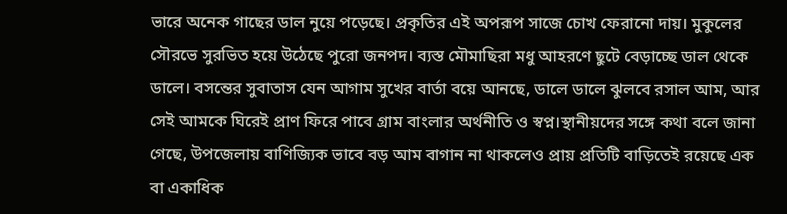ভারে অনেক গাছের ডাল নুয়ে পড়েছে। প্রকৃতির এই অপরূপ সাজে চোখ ফেরানো দায়। মুকুলের সৌরভে সুরভিত হয়ে উঠেছে পুরো জনপদ। ব্যস্ত মৌমাছিরা মধু আহরণে ছুটে বেড়াচ্ছে ডাল থেকে ডালে। বসন্তের সুবাতাস যেন আগাম সুখের বার্তা বয়ে আনছে, ডালে ডালে ঝুলবে রসাল আম, আর সেই আমকে ঘিরেই প্রাণ ফিরে পাবে গ্রাম বাংলার অর্থনীতি ও স্বপ্ন।স্থানীয়দের সঙ্গে কথা বলে জানা গেছে, উপজেলায় বাণিজ্যিক ভাবে বড় আম বাগান না থাকলেও প্রায় প্রতিটি বাড়িতেই রয়েছে এক বা একাধিক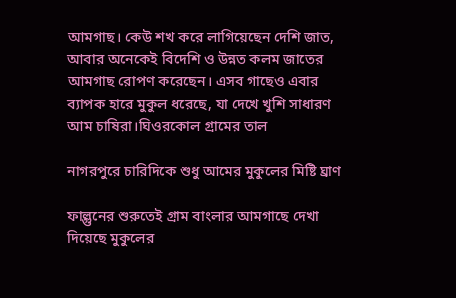আমগাছ। কেউ শখ করে লাগিয়েছেন দেশি জাত, আবার অনেকেই বিদেশি ও উন্নত কলম জাতের আমগাছ রোপণ করেছেন। এসব গাছেও এবার ব্যাপক হারে মুকুল ধরেছে, যা দেখে খুশি সাধারণ আম চাষিরা।ঘিওরকোল গ্রামের তাল

নাগরপুরে চারিদিকে শুধু আমের মুকুলের মিষ্টি ঘ্রাণ

ফাল্গুনের শুরুতেই গ্রাম বাংলার আমগাছে দেখা দিয়েছে মুকুলের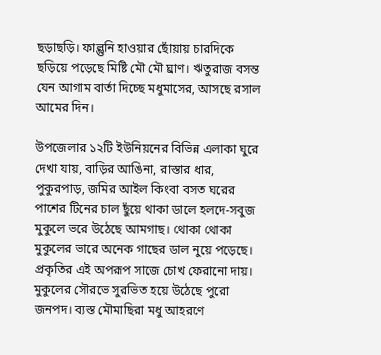ছড়াছড়ি। ফাল্গুনি হাওয়ার ছোঁয়ায় চারদিকে ছড়িয়ে পড়েছে মিষ্টি মৌ মৌ ঘ্রাণ। ঋতুরাজ বসন্ত যেন আগাম বার্তা দিচ্ছে মধুমাসের, আসছে রসাল আমের দিন।

উপজেলার ১২টি ইউনিয়নের বিভিন্ন এলাকা ঘুরে দেখা যায়, বাড়ির আঙিনা, রাস্তার ধার, পুকুরপাড়, জমির আইল কিংবা বসত ঘরের পাশের টিনের চাল ছুঁয়ে থাকা ডালে হলদে-সবুজ মুকুলে ভরে উঠেছে আমগাছ। থোকা থোকা মুকুলের ভারে অনেক গাছের ডাল নুয়ে পড়েছে। প্রকৃতির এই অপরূপ সাজে চোখ ফেরানো দায়। মুকুলের সৌরভে সুরভিত হয়ে উঠেছে পুরো জনপদ। ব্যস্ত মৌমাছিরা মধু আহরণে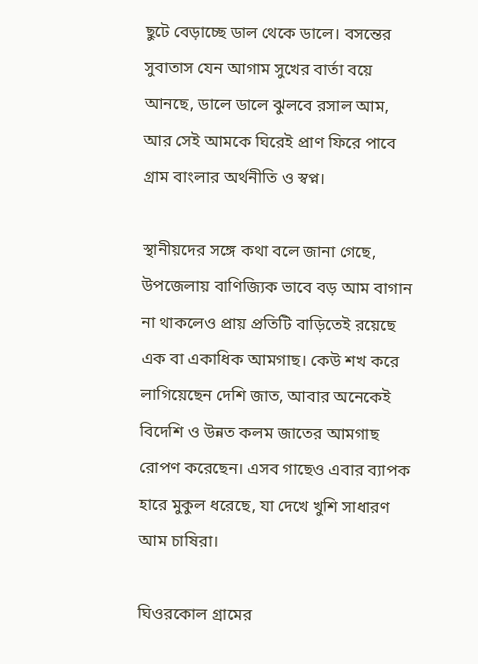ছুটে বেড়াচ্ছে ডাল থেকে ডালে। বসন্তের সুবাতাস যেন আগাম সুখের বার্তা বয়ে আনছে, ডালে ডালে ঝুলবে রসাল আম, আর সেই আমকে ঘিরেই প্রাণ ফিরে পাবে গ্রাম বাংলার অর্থনীতি ও স্বপ্ন।

স্থানীয়দের সঙ্গে কথা বলে জানা গেছে, উপজেলায় বাণিজ্যিক ভাবে বড় আম বাগান না থাকলেও প্রায় প্রতিটি বাড়িতেই রয়েছে এক বা একাধিক আমগাছ। কেউ শখ করে লাগিয়েছেন দেশি জাত, আবার অনেকেই বিদেশি ও উন্নত কলম জাতের আমগাছ রোপণ করেছেন। এসব গাছেও এবার ব্যাপক হারে মুকুল ধরেছে, যা দেখে খুশি সাধারণ আম চাষিরা।

ঘিওরকোল গ্রামের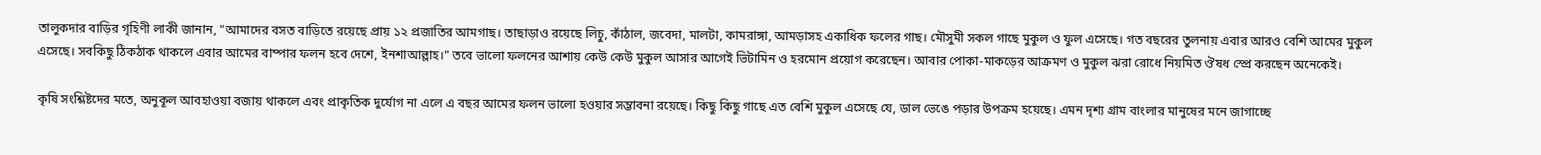তালুকদার বাড়ির গৃহিণী লাকী জানান, "আমাদের বসত বাড়িতে রয়েছে প্রায় ১২ প্রজাতির আমগাছ। তাছাড়াও রয়েছে লিচু, কাঁঠাল, জবেদা, মালটা, কামরাঙ্গা, আমড়াসহ একাধিক ফলের গাছ। মৌসুমী সকল গাছে মুকুল ও ফুল এসেছে। গত বছরের তুলনায় এবার আরও বেশি আমের মুকুল এসেছে। সবকিছু ঠিকঠাক থাকলে এবার আমের বাম্পার ফলন হবে দেশে, ইনশাআল্লাহ।" তবে ভালো ফলনের আশায় কেউ কেউ মুকুল আসার আগেই ভিটামিন ও হরমোন প্রয়োগ করেছেন। আবার পোকা-মাকড়ের আক্রমণ ও মুকুল ঝরা রোধে নিয়মিত ঔষধ স্প্রে করছেন অনেকেই।

কৃষি সংশ্লিষ্টদের মতে, অনুকূল আবহাওয়া বজায় থাকলে এবং প্রাকৃতিক দুর্যোগ না এলে এ বছর আমের ফলন ভালো হওয়ার সম্ভাবনা রয়েছে। কিছু কিছু গাছে এত বেশি মুকুল এসেছে যে, ডাল ভেঙে পড়ার উপক্রম হয়েছে। এমন দৃশ্য গ্রাম বাংলার মানুষের মনে জাগাচ্ছে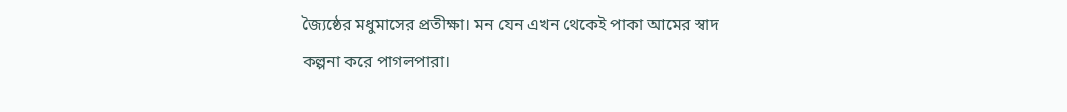জ্যৈষ্ঠের মধুমাসের প্রতীক্ষা। মন যেন এখন থেকেই পাকা আমের স্বাদ কল্পনা করে পাগলপারা।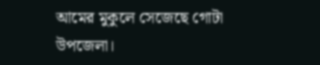আমের মুকুলে সেজেছে গোটা উপজেলা।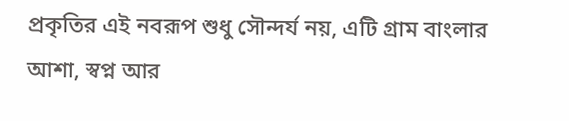প্রকৃতির এই নবরূপ শুধু সৌন্দর্য নয়, এটি গ্রাম বাংলার আশা, স্বপ্ন আর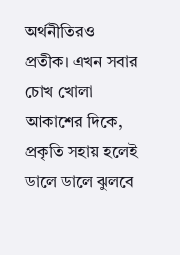অর্থনীতিরও প্রতীক। এখন সবার চোখ খোলা আকাশের দিকে, প্রকৃতি সহায় হলেই ডালে ডালে ঝুলবে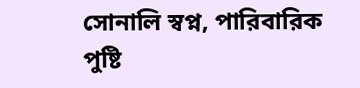সোনালি স্বপ্ন, পারিবারিক পুষ্টি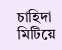চাহিদা মিটিয়ে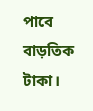পাবে বাড়তিক টাকা।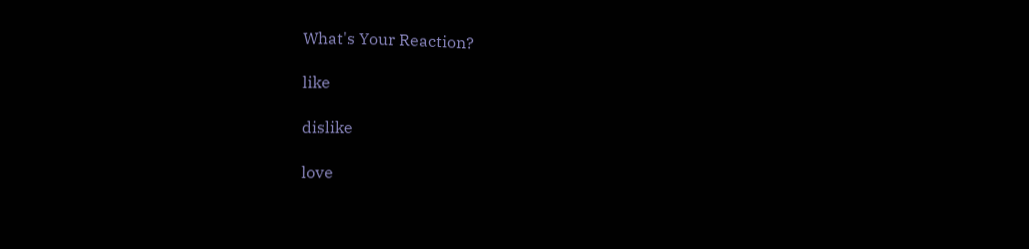What's Your Reaction?

like

dislike

love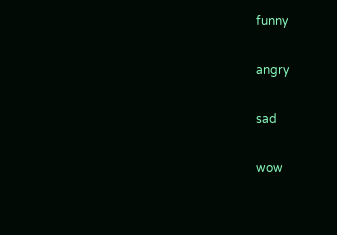funny

angry

sad

wow